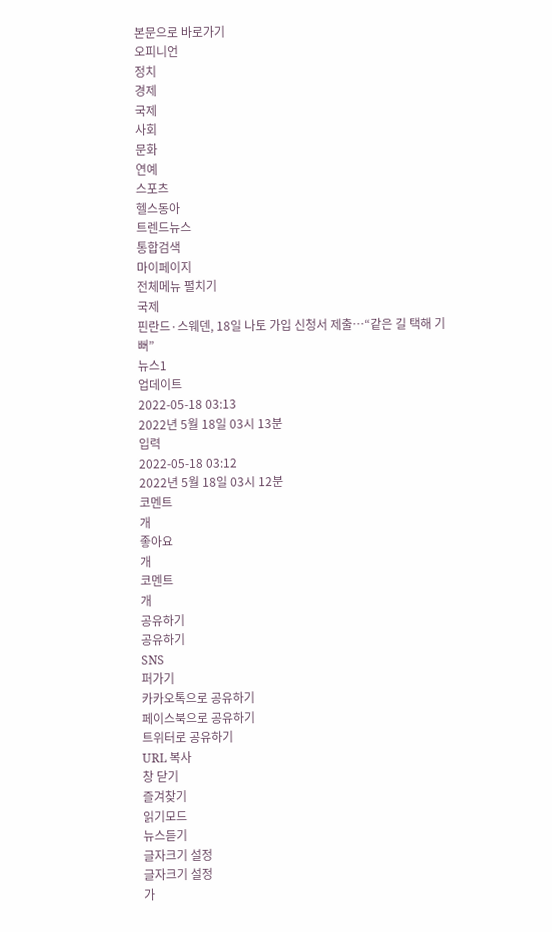본문으로 바로가기
오피니언
정치
경제
국제
사회
문화
연예
스포츠
헬스동아
트렌드뉴스
통합검색
마이페이지
전체메뉴 펼치기
국제
핀란드·스웨덴, 18일 나토 가입 신청서 제출…“같은 길 택해 기뻐”
뉴스1
업데이트
2022-05-18 03:13
2022년 5월 18일 03시 13분
입력
2022-05-18 03:12
2022년 5월 18일 03시 12분
코멘트
개
좋아요
개
코멘트
개
공유하기
공유하기
SNS
퍼가기
카카오톡으로 공유하기
페이스북으로 공유하기
트위터로 공유하기
URL 복사
창 닫기
즐겨찾기
읽기모드
뉴스듣기
글자크기 설정
글자크기 설정
가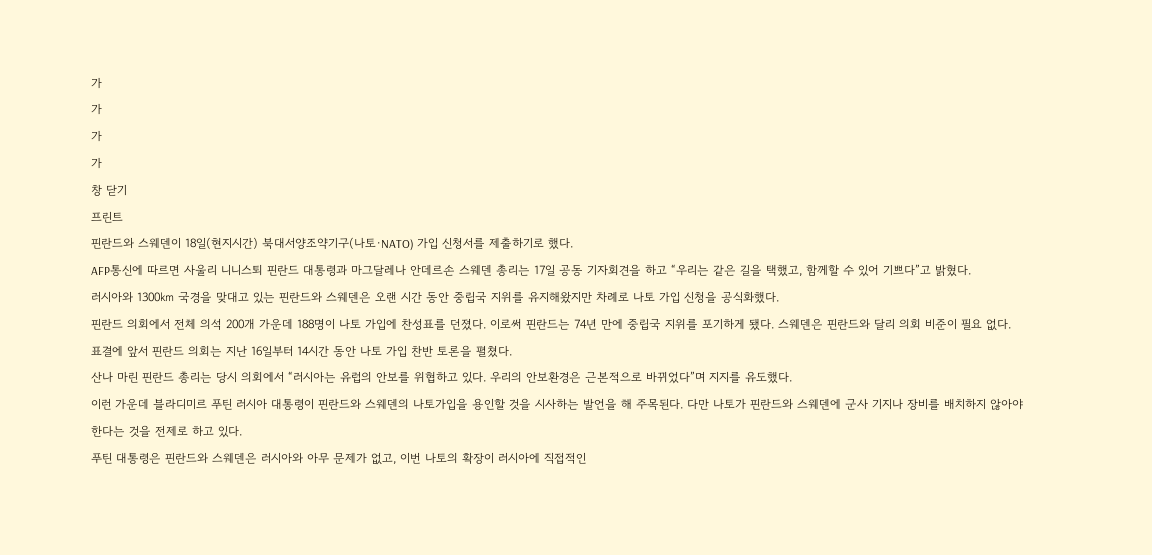가
가
가
가
창 닫기
프린트
핀란드와 스웨덴이 18일(현지시간) 북대서양조약기구(나토·NATO) 가입 신청서를 제출하기로 했다.
AFP통신에 따르면 사울리 니니스퇴 핀란드 대통령과 마그달레나 안데르손 스웨덴 총리는 17일 공동 기자회견을 하고 “우리는 같은 길을 택했고, 함께할 수 있어 기쁘다”고 밝혔다.
러시아와 1300㎞ 국경을 맞대고 있는 핀란드와 스웨덴은 오랜 시간 동안 중립국 지위를 유지해왔지만 차례로 나토 가입 신청을 공식화했다.
핀란드 의회에서 전체 의석 200개 가운데 188명이 나토 가입에 찬성표를 던졌다. 이로써 핀란드는 74년 만에 중립국 지위를 포기하게 됐다. 스웨덴은 핀란드와 달리 의회 비준이 필요 없다.
표결에 앞서 핀란드 의회는 지난 16일부터 14시간 동안 나토 가입 찬반 토론을 펼쳤다.
산나 마린 핀란드 총리는 당시 의회에서 “러시아는 유럽의 안보를 위협하고 있다. 우리의 안보환경은 근본적으로 바뀌었다”며 지지를 유도했다.
이런 가운데 블라디미르 푸틴 러시아 대통령이 핀란드와 스웨덴의 나토가입을 용인할 것을 시사하는 발언을 해 주목된다. 다만 나토가 핀란드와 스웨덴에 군사 기지나 장비를 배치하지 않아야 한다는 것을 전제로 하고 있다.
푸틴 대통령은 핀란드와 스웨덴은 러시아와 아무 문제가 없고, 이번 나토의 확장이 러시아에 직접적인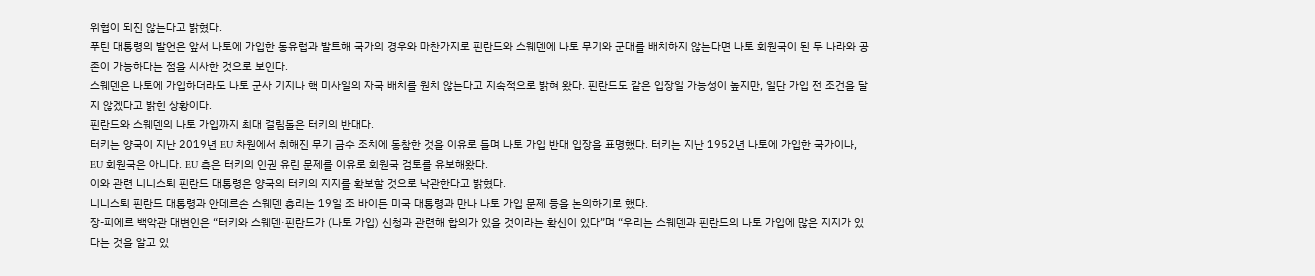위협이 되진 않는다고 밝혔다.
푸틴 대통령의 발언은 앞서 나토에 가입한 동유럽과 발트해 국가의 경우와 마찬가지로 핀란드와 스웨덴에 나토 무기와 군대를 배치하지 않는다면 나토 회원국이 된 두 나라와 공존이 가능하다는 점을 시사한 것으로 보인다.
스웨덴은 나토에 가입하더라도 나토 군사 기지나 핵 미사일의 자국 배치를 원치 않는다고 지속적으로 밝혀 왔다. 핀란드도 같은 입장일 가능성이 높지만, 일단 가입 전 조건을 달지 않겠다고 밝힌 상황이다.
핀란드와 스웨덴의 나토 가입까지 최대 걸림돌은 터키의 반대다.
터키는 양국이 지난 2019년 EU 차원에서 취해진 무기 금수 조치에 동참한 것을 이유로 들며 나토 가입 반대 입장을 표명했다. 터키는 지난 1952년 나토에 가입한 국가이나, EU 회원국은 아니다. EU 측은 터키의 인권 유린 문제를 이유로 회원국 검토를 유보해왔다.
이와 관련 니니스퇴 핀란드 대통령은 양국의 터키의 지지를 확보할 것으로 낙관한다고 밝혔다.
니니스퇴 핀란드 대통령과 안데르손 스웨덴 총리는 19일 조 바이든 미국 대통령과 만나 나토 가입 문제 등을 논의하기로 했다.
장-피에르 백악관 대변인은 “터키와 스웨덴·핀란드가 (나토 가입) 신청과 관련해 합의가 있을 것이라는 확신이 있다”며 “우리는 스웨덴과 핀란드의 나토 가입에 많은 지지가 있다는 것을 알고 있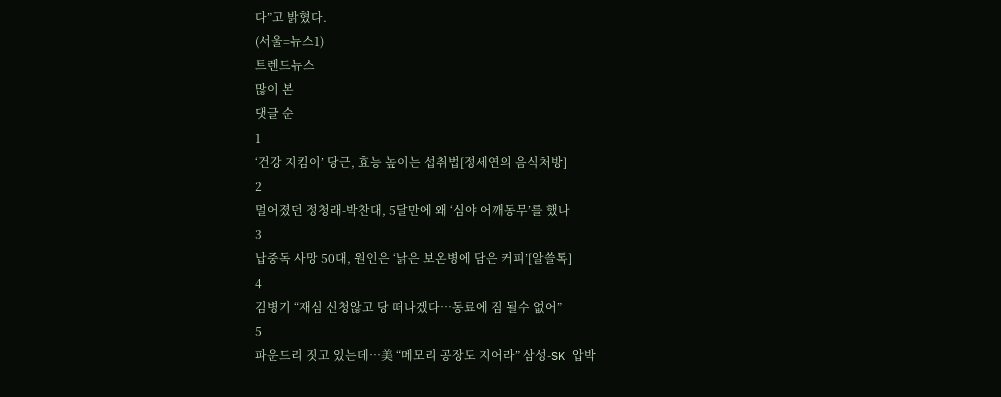다”고 밝혔다.
(서울=뉴스1)
트렌드뉴스
많이 본
댓글 순
1
‘건강 지킴이’ 당근, 효능 높이는 섭취법[정세연의 음식처방]
2
멀어졌던 정청래-박찬대, 5달만에 왜 ‘심야 어깨동무’를 했나
3
납중독 사망 50대, 원인은 ‘낡은 보온병에 담은 커피’[알쓸톡]
4
김병기 “재심 신청않고 당 떠나겠다…동료에 짐 될수 없어”
5
파운드리 짓고 있는데…美 “메모리 공장도 지어라” 삼성-SK 압박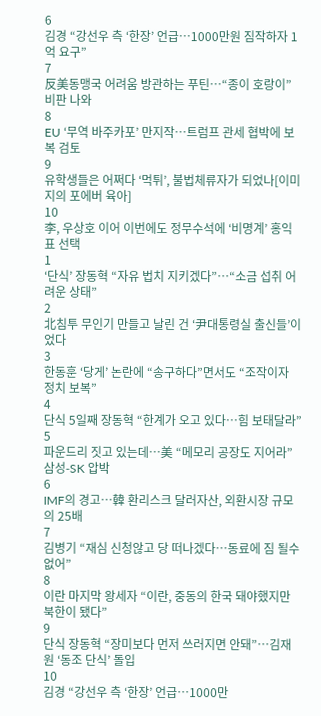6
김경 “강선우 측 ‘한장’ 언급…1000만원 짐작하자 1억 요구”
7
反美동맹국 어려움 방관하는 푸틴…“종이 호랑이” 비판 나와
8
EU ‘무역 바주카포’ 만지작…트럼프 관세 협박에 보복 검토
9
유학생들은 어쩌다 ‘먹튀’, 불법체류자가 되었나[이미지의 포에버 육아]
10
李, 우상호 이어 이번에도 정무수석에 ‘비명계’ 홍익표 선택
1
‘단식’ 장동혁 “자유 법치 지키겠다”…“소금 섭취 어려운 상태”
2
北침투 무인기 만들고 날린 건 ‘尹대통령실 출신들’이었다
3
한동훈 ‘당게’ 논란에 “송구하다”면서도 “조작이자 정치 보복”
4
단식 5일째 장동혁 “한계가 오고 있다…힘 보태달라”
5
파운드리 짓고 있는데…美 “메모리 공장도 지어라” 삼성-SK 압박
6
IMF의 경고…韓 환리스크 달러자산, 외환시장 규모의 25배
7
김병기 “재심 신청않고 당 떠나겠다…동료에 짐 될수 없어”
8
이란 마지막 왕세자 “이란, 중동의 한국 돼야했지만 북한이 됐다”
9
단식 장동혁 “장미보다 먼저 쓰러지면 안돼”…김재원 ‘동조 단식’ 돌입
10
김경 “강선우 측 ‘한장’ 언급…1000만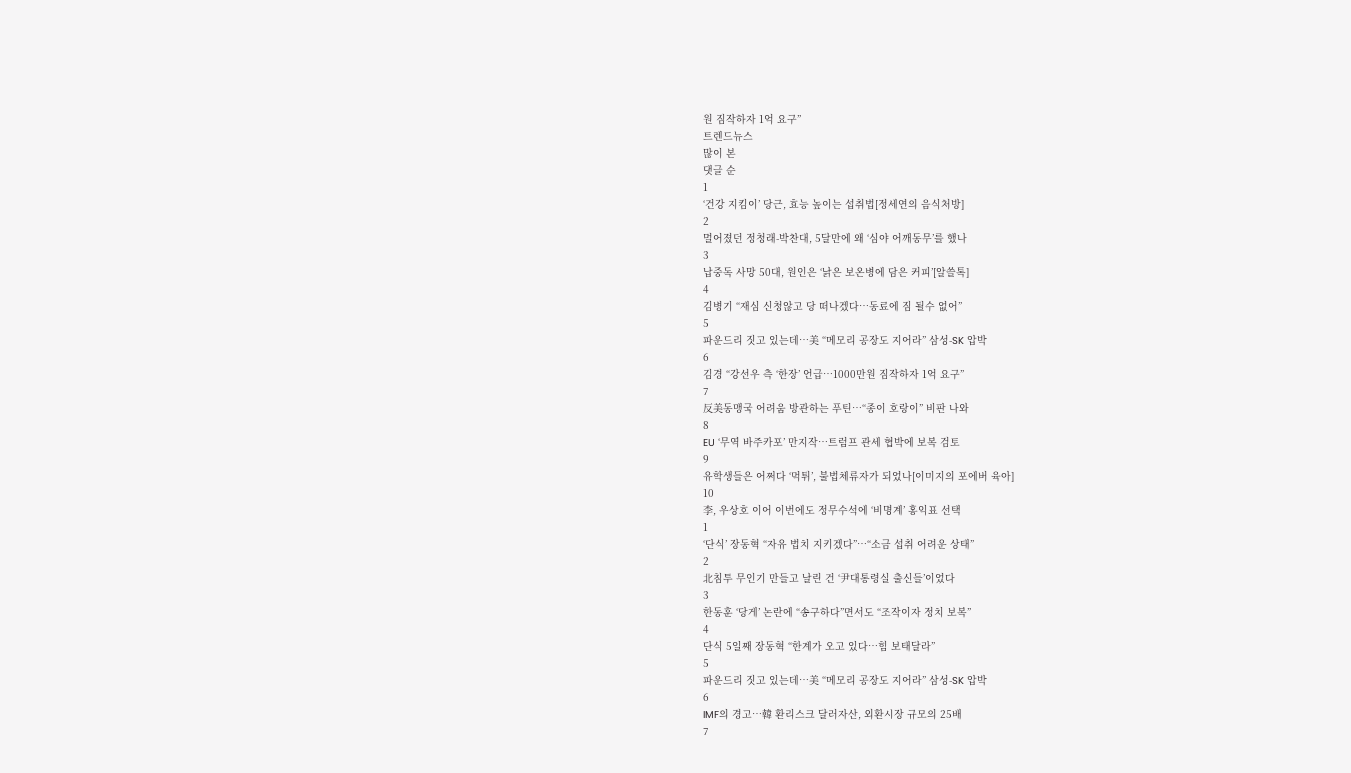원 짐작하자 1억 요구”
트렌드뉴스
많이 본
댓글 순
1
‘건강 지킴이’ 당근, 효능 높이는 섭취법[정세연의 음식처방]
2
멀어졌던 정청래-박찬대, 5달만에 왜 ‘심야 어깨동무’를 했나
3
납중독 사망 50대, 원인은 ‘낡은 보온병에 담은 커피’[알쓸톡]
4
김병기 “재심 신청않고 당 떠나겠다…동료에 짐 될수 없어”
5
파운드리 짓고 있는데…美 “메모리 공장도 지어라” 삼성-SK 압박
6
김경 “강선우 측 ‘한장’ 언급…1000만원 짐작하자 1억 요구”
7
反美동맹국 어려움 방관하는 푸틴…“종이 호랑이” 비판 나와
8
EU ‘무역 바주카포’ 만지작…트럼프 관세 협박에 보복 검토
9
유학생들은 어쩌다 ‘먹튀’, 불법체류자가 되었나[이미지의 포에버 육아]
10
李, 우상호 이어 이번에도 정무수석에 ‘비명계’ 홍익표 선택
1
‘단식’ 장동혁 “자유 법치 지키겠다”…“소금 섭취 어려운 상태”
2
北침투 무인기 만들고 날린 건 ‘尹대통령실 출신들’이었다
3
한동훈 ‘당게’ 논란에 “송구하다”면서도 “조작이자 정치 보복”
4
단식 5일째 장동혁 “한계가 오고 있다…힘 보태달라”
5
파운드리 짓고 있는데…美 “메모리 공장도 지어라” 삼성-SK 압박
6
IMF의 경고…韓 환리스크 달러자산, 외환시장 규모의 25배
7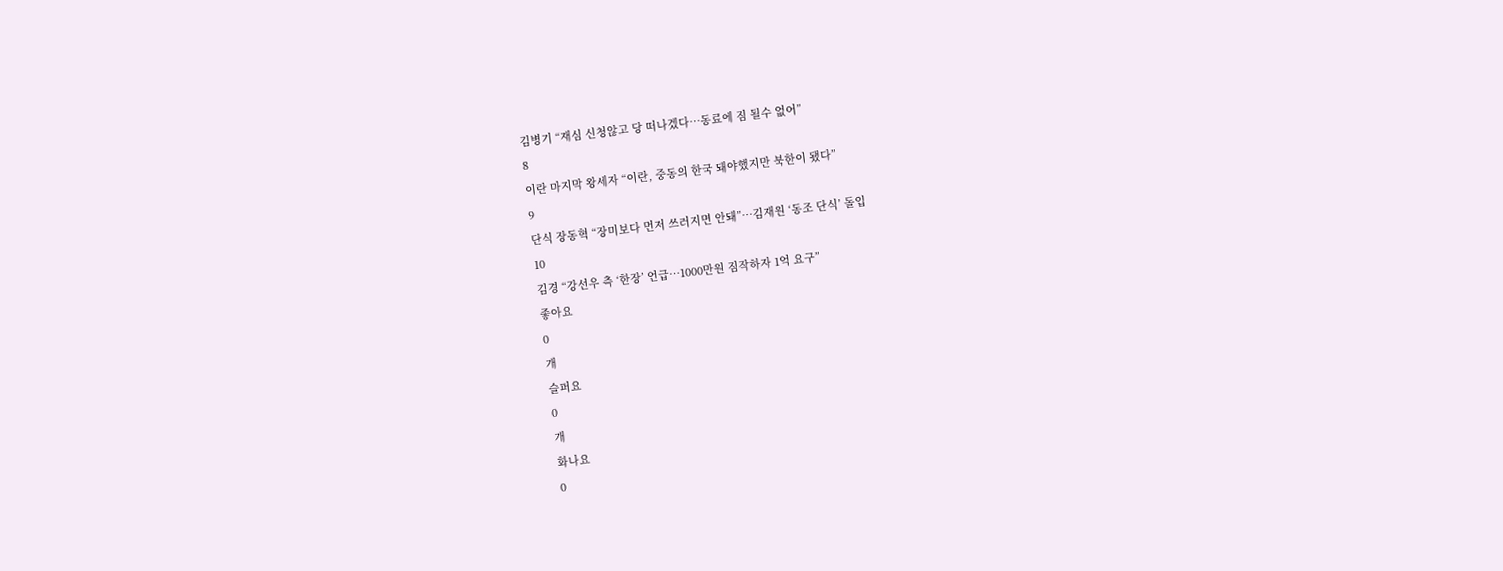김병기 “재심 신청않고 당 떠나겠다…동료에 짐 될수 없어”
8
이란 마지막 왕세자 “이란, 중동의 한국 돼야했지만 북한이 됐다”
9
단식 장동혁 “장미보다 먼저 쓰러지면 안돼”…김재원 ‘동조 단식’ 돌입
10
김경 “강선우 측 ‘한장’ 언급…1000만원 짐작하자 1억 요구”
좋아요
0
개
슬퍼요
0
개
화나요
0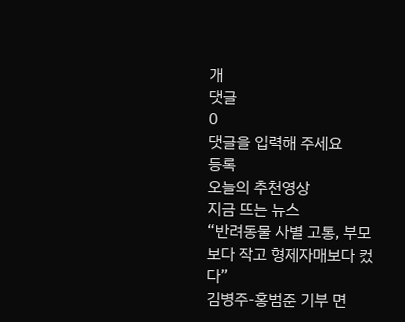개
댓글
0
댓글을 입력해 주세요
등록
오늘의 추천영상
지금 뜨는 뉴스
“반려동물 사별 고통, 부모보다 작고 형제자매보다 컸다”
김병주-홍범준 기부 면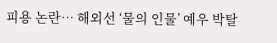피용 논란… 해외선 ‘물의 인물’ 예우 박탈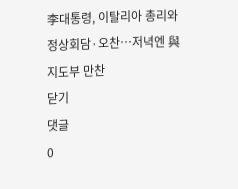李대통령, 이탈리아 총리와 정상회담·오찬…저녁엔 與지도부 만찬
닫기
댓글
0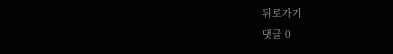뒤로가기
댓글 0